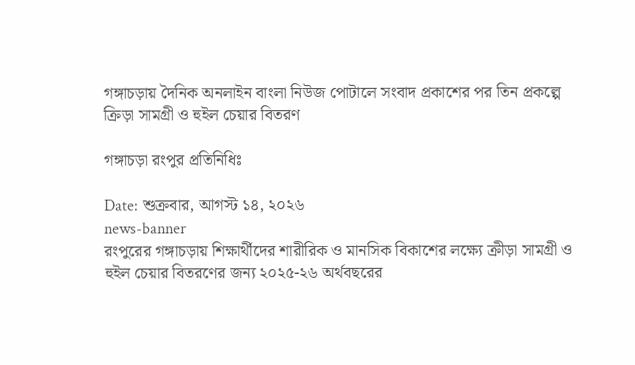গঙ্গাচড়ায় দৈনিক অনলাইন বাংলা নিউজ পোটালে সংবাদ প্রকাশের পর তিন প্রকল্পে ক্রিড়া সামগ্রী ও হুইল চেয়ার বিতরণ

গঙ্গাচড়া রংপুর প্রতিনিধিঃ

Date: শুক্রবার, আগস্ট ১৪, ২০২৬
news-banner
রংপুরের গঙ্গাচড়ায় শিক্ষার্থীদের শারীরিক ও মানসিক বিকাশের লক্ষ্যে ক্রীড়া সামগ্রী ও হুইল চেয়ার বিতরণের জন্য ২০২৫-২৬ অর্থবছরের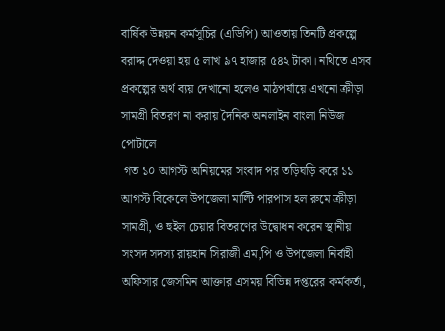বার্ষিক উন্নয়ন কর্মসূচির (এডিপি) আওতায় তিনটি প্রকল্পে বরাদ্দ দেওয়া হয় ৫ লাখ ৯৭ হাজার ৫৪২ টাকা। নথিতে এসব প্রকল্পের অর্থ ব্যয় দেখানো হলেও মাঠপর্যায়ে এখনো ক্রীড়া সামগ্রী বিতরণ না করায় দৈনিক অনলাইন বাংলা নিউজ পোটালে
 গত ১০ আগস্ট অনিয়মের সংবাদ পর তড়িঘড়ি করে ১১ আগস্ট বিকেলে উপজেলা মাল্টি পারপাস হল রুমে ক্রীড়া সামগ্রী, ও হুইল চেয়ার বিতরণের উদ্বোধন করেন স্থানীয় সংসদ সদস্য রায়হান সিরাজী এম,পি ও উপজেলা নির্বাহী অফিসার জেসমিন আক্তার এসময় বিভিন্ন দপ্তরের কর্মকর্তা,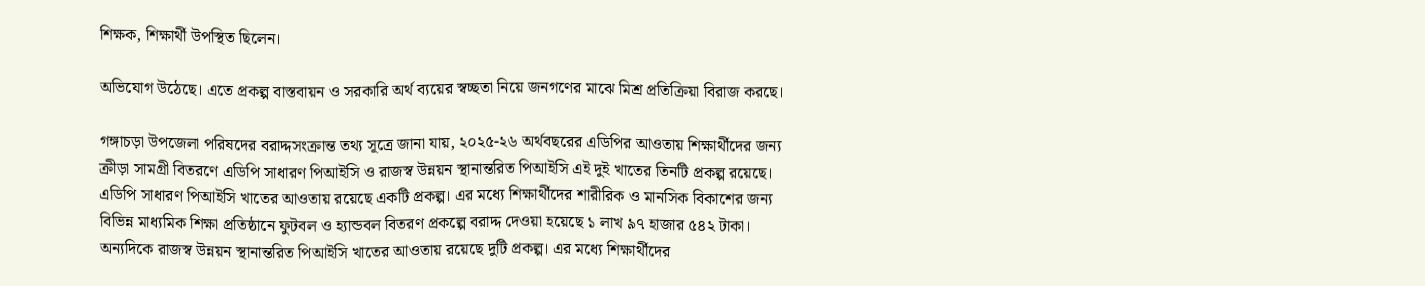শিক্ষক, শিক্ষার্থী উপস্থিত ছিলেন।

অভিযোগ উঠেছে। এতে প্রকল্প বাস্তবায়ন ও সরকারি অর্থ ব্যয়ের স্বচ্ছতা নিয়ে জনগণের মাঝে মিশ্র প্রতিক্রিয়া বিরাজ করছে।

গঙ্গাচড়া উপজেলা পরিষদের বরাদ্দসংক্রান্ত তথ্য সূত্রে জানা যায়, ২০২৫-২৬ অর্থবছরের এডিপির আওতায় শিক্ষার্থীদের জন্য ক্রীড়া সামগ্রী বিতরণে এডিপি সাধারণ পিআইসি ও রাজস্ব উন্নয়ন স্থানান্তরিত পিআইসি এই দুই খাতের তিনটি প্রকল্প রয়েছে। এডিপি সাধারণ পিআইসি খাতের আওতায় রয়েছে একটি প্রকল্প। এর মধ্যে শিক্ষার্থীদের শারীরিক ও মানসিক বিকাশের জন্য বিভিন্ন মাধ্যমিক শিক্ষা প্রতিষ্ঠানে ফুটবল ও হ্যান্ডবল বিতরণ প্রকল্পে বরাদ্দ দেওয়া হয়েছে ১ লাখ ৯৭ হাজার ৫৪২ টাকা। অন্যদিকে রাজস্ব উন্নয়ন স্থানান্তরিত পিআইসি খাতের আওতায় রয়েছে দুটি প্রকল্প। এর মধ্যে শিক্ষার্থীদের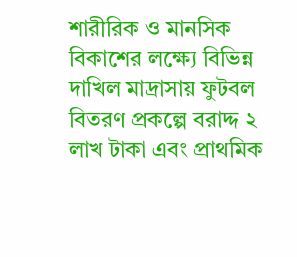শারীরিক ও মানসিক বিকাশের লক্ষ্যে বিভিন্ন দাখিল মাদ্রাসায় ফুটবল বিতরণ প্রকল্পে বরাদ্দ ২ লাখ টাকা এবং প্রাথমিক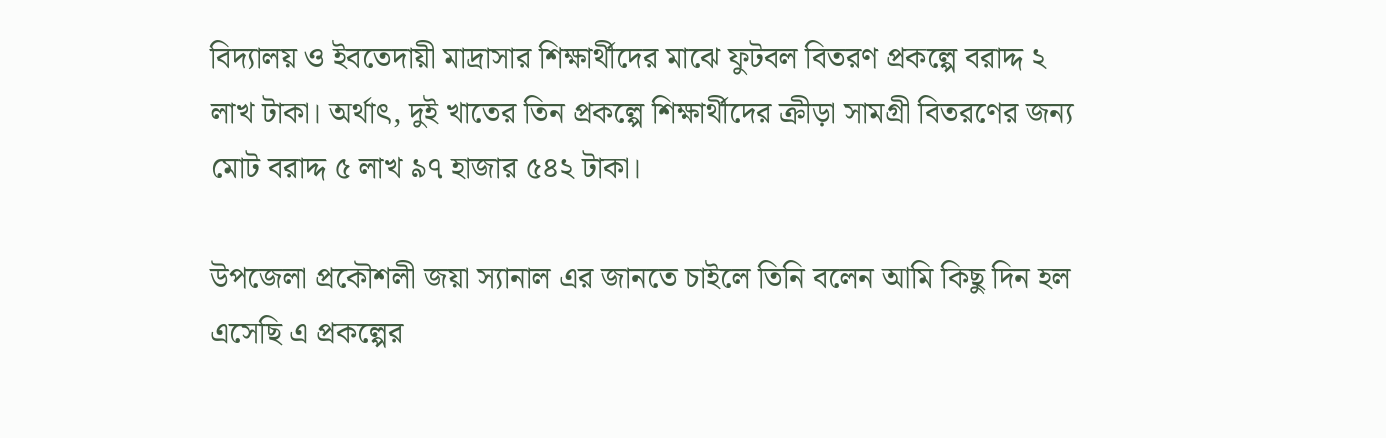বিদ্যালয় ও ইবতেদায়ী মাদ্রাসার শিক্ষার্থীদের মাঝে ফুটবল বিতরণ প্রকল্পে বরাদ্দ ২ লাখ টাকা। অর্থাৎ, দুই খাতের তিন প্রকল্পে শিক্ষার্থীদের ক্রীড়া সামগ্রী বিতরণের জন্য মোট বরাদ্দ ৫ লাখ ৯৭ হাজার ৫৪২ টাকা।

উপজেলা প্রকৌশলী জয়া স্যানাল এর জানতে চাইলে তিনি বলেন আমি কিছু দিন হল এসেছি এ প্রকল্পের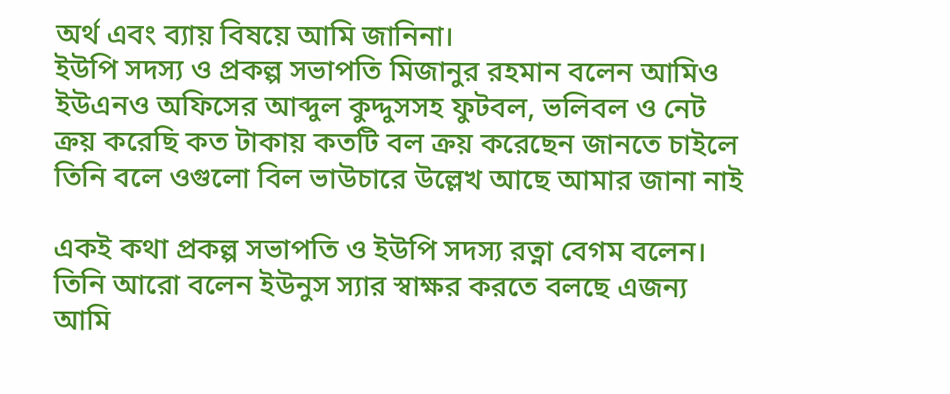অর্থ এবং ব্যায় বিষয়ে আমি জানিনা।
ইউপি সদস্য ও প্রকল্প সভাপতি মিজানুর রহমান বলেন আমিও ইউএনও অফিসের আব্দুল কুদ্দুসসহ ফুটবল, ভলিবল ও নেট ক্রয় করেছি কত টাকায় কতটি বল ক্রয় করেছেন জানতে চাইলে তিনি বলে ওগুলো বিল ভাউচারে উল্লেখ আছে আমার জানা নাই

একই কথা প্রকল্প সভাপতি ও ইউপি সদস্য রত্না বেগম বলেন।
তিনি আরো বলেন ইউনুস স্যার স্বাক্ষর করতে বলছে এজন্য আমি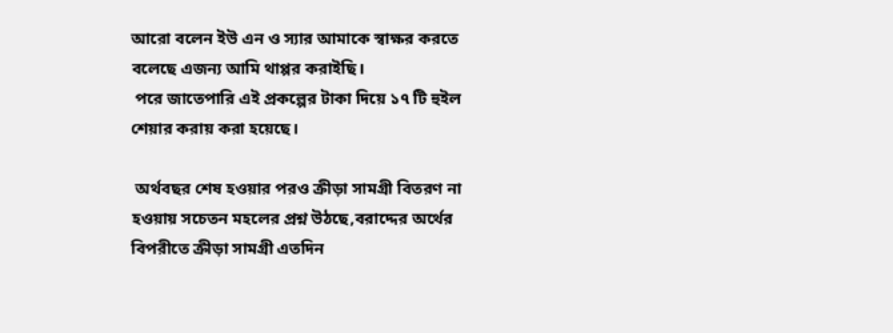আরো বলেন ইউ এন ও স্যার আমাকে স্বাক্ষর করতে বলেছে এজন্য আমি থাপ্পর করাইছি।
 পরে জাতেপারি এই প্রকল্পের টাকা দিয়ে ১৭ টি হুইল শেয়ার করায় করা হয়েছে।

 অর্থবছর শেষ হওয়ার পরও ক্রীড়া সামগ্রী বিতরণ না হওয়ায় সচেতন মহলের প্রশ্ন উঠছে,বরাদ্দের অর্থের বিপরীতে ক্রীড়া সামগ্রী এতদিন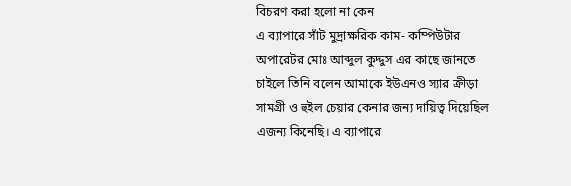বিচরণ করা হলো না কেন
এ ব্যাপারে সাঁট মুদ্রাক্ষরিক কাম- কম্পিউটার অপারেটর মোঃ আব্দুল কুদ্দুস এর কাছে জানতে চাইলে তিনি বলেন আমাকে ইউএনও স্যার ক্রীড়া সামগ্রী ও হুইল চেয়ার কেনার জন্য দায়িত্ব দিয়েছিল এজন্য কিনেছি। এ ব্যাপারে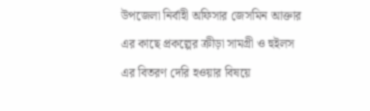উপজেলা নির্বাহী অফিসার জেসমিন আক্তার এর কাছে প্রকল্পের ক্রীড়া সামগ্রী ও হুইলস এর বিতরণ দেরি হওয়ার বিষয়ে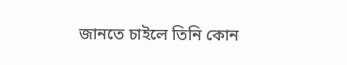জানতে চাইলে তিনি কোন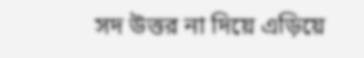সদ উত্তর না দিয়ে এড়িয়ে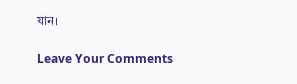যান।

Leave Your Comments